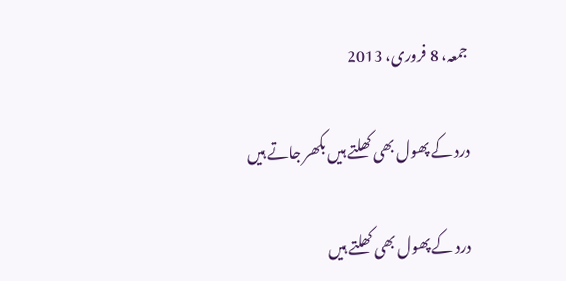جمعہ، 8 فروری، 2013

درد کے پھول بھی کھلتے ہیں بکھر جاتے ہیں

درد کے پھول بھی کھلتے ہیں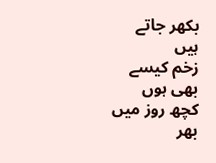بکھر جاتے ہیں
زخم کیسے بھی ہوں کچھ روز میں بھر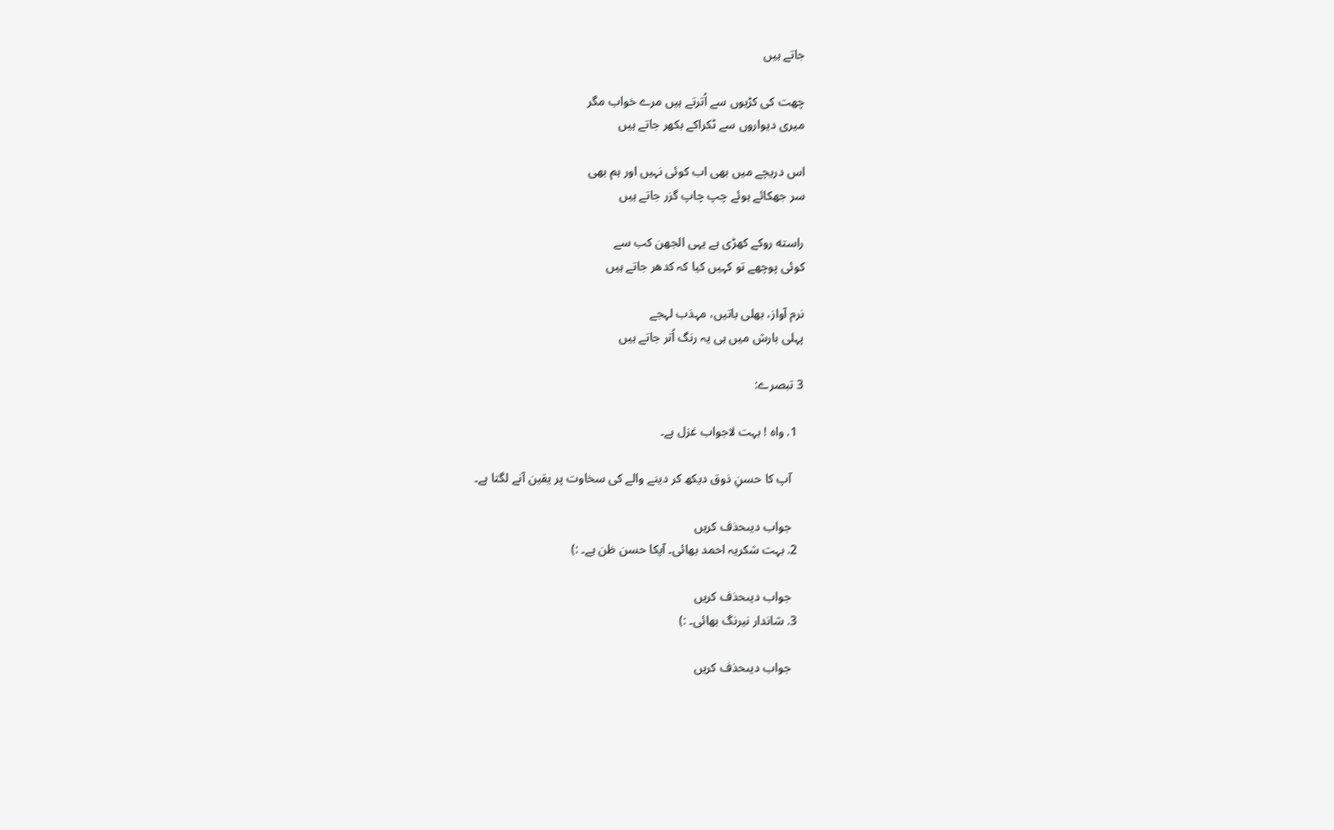جاتے ہیں

چھت کی کڑیوں سے اُترتے ہیں مرے خواب مگر
میری دیواروں سے ٹکراکے بکھر جاتے ہیں

اس دریچے میں بھی اب کوئی نہیں اور ہم بھی
سر جھکائے ہوئے چپ چاپ گزر جاتے ہیں

راسته روکے کھڑی ہے یہی الجھن کب سے
کوئی پوچھے تو کہیں کیا کہ کدھر جاتے ہیں

نرم آواز، بھلی باتیں، مہذب لہجے
پہلی بارش میں ہی یہ رنگ اُتر جاتے ہیں

3 تبصرے:

  1. واہ ! بہت لاجواب غزل ہے۔

    آپ کا حسنِ ذوق دیکھ کر دینے والے کی سخاوت پر یقین آنے لگتا ہے۔

    جواب دیںحذف کریں
  2. بہت شکریہ احمد بھائی۔ آپکا حسن ظن ہے۔ :)

    جواب دیںحذف کریں
  3. شاندار نیرنگ بھائی۔ :)

    جواب دیںحذف کریں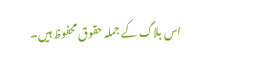اس بلاگ کے جملہ حقوق محفوظ ہیں۔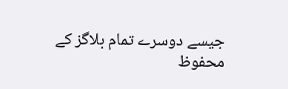جیسے دوسرے تمام بلاگز کے محفوظ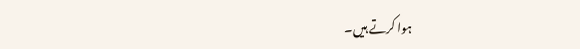ہوا کرتے ہیں۔